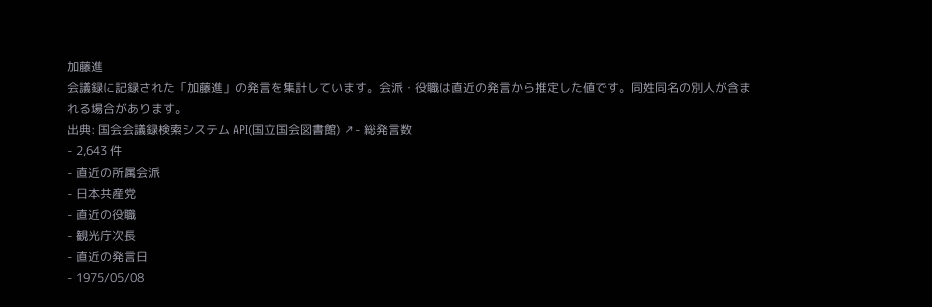加藤進
会議録に記録された「加藤進」の発言を集計しています。会派・役職は直近の発言から推定した値です。同姓同名の別人が含まれる場合があります。
出典: 国会会議録検索システム API(国立国会図書館) ↗- 総発言数
- 2,643 件
- 直近の所属会派
- 日本共産党
- 直近の役職
- 観光庁次長
- 直近の発言日
- 1975/05/08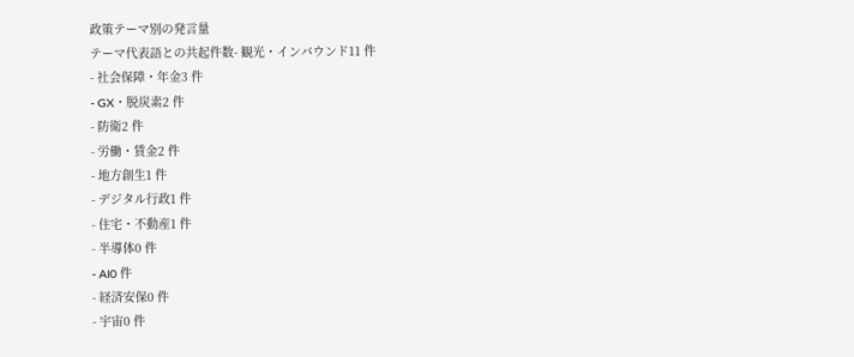政策テーマ別の発言量
テーマ代表語との共起件数- 観光・インバウンド11 件
- 社会保障・年金3 件
- GX・脱炭素2 件
- 防衛2 件
- 労働・賃金2 件
- 地方創生1 件
- デジタル行政1 件
- 住宅・不動産1 件
- 半導体0 件
- AI0 件
- 経済安保0 件
- 宇宙0 件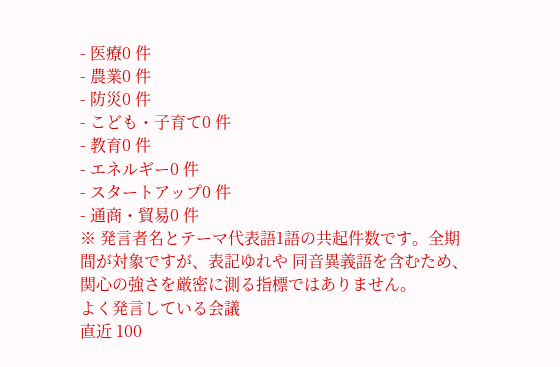- 医療0 件
- 農業0 件
- 防災0 件
- こども・子育て0 件
- 教育0 件
- エネルギー0 件
- スタートアップ0 件
- 通商・貿易0 件
※ 発言者名とテーマ代表語1語の共起件数です。全期間が対象ですが、表記ゆれや 同音異義語を含むため、関心の強さを厳密に測る指標ではありません。
よく発言している会議
直近 100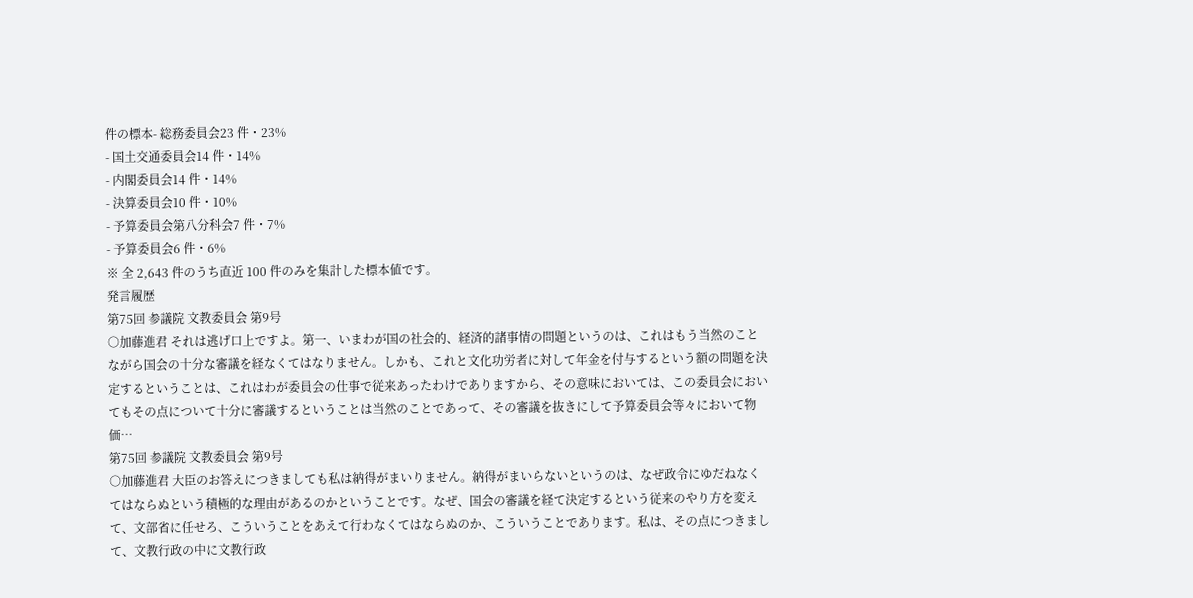件の標本- 総務委員会23 件・23%
- 国土交通委員会14 件・14%
- 内閣委員会14 件・14%
- 決算委員会10 件・10%
- 予算委員会第八分科会7 件・7%
- 予算委員会6 件・6%
※ 全 2,643 件のうち直近 100 件のみを集計した標本値です。
発言履歴
第75回 参議院 文教委員会 第9号
○加藤進君 それは逃げ口上ですよ。第一、いまわが国の社会的、経済的諸事情の問題というのは、これはもう当然のことながら国会の十分な審議を経なくてはなりません。しかも、これと文化功労者に対して年金を付与するという額の問題を決定するということは、これはわが委員会の仕事で従来あったわけでありますから、その意味においては、この委員会においてもその点について十分に審議するということは当然のことであって、その審議を抜きにして予算委員会等々において物価…
第75回 参議院 文教委員会 第9号
○加藤進君 大臣のお答えにつきましても私は納得がまいりません。納得がまいらないというのは、なぜ政令にゆだねなくてはならぬという積極的な理由があるのかということです。なぜ、国会の審議を経て決定するという従来のやり方を変えて、文部省に任せろ、こういうことをあえて行わなくてはならぬのか、こういうことであります。私は、その点につきまして、文教行政の中に文教行政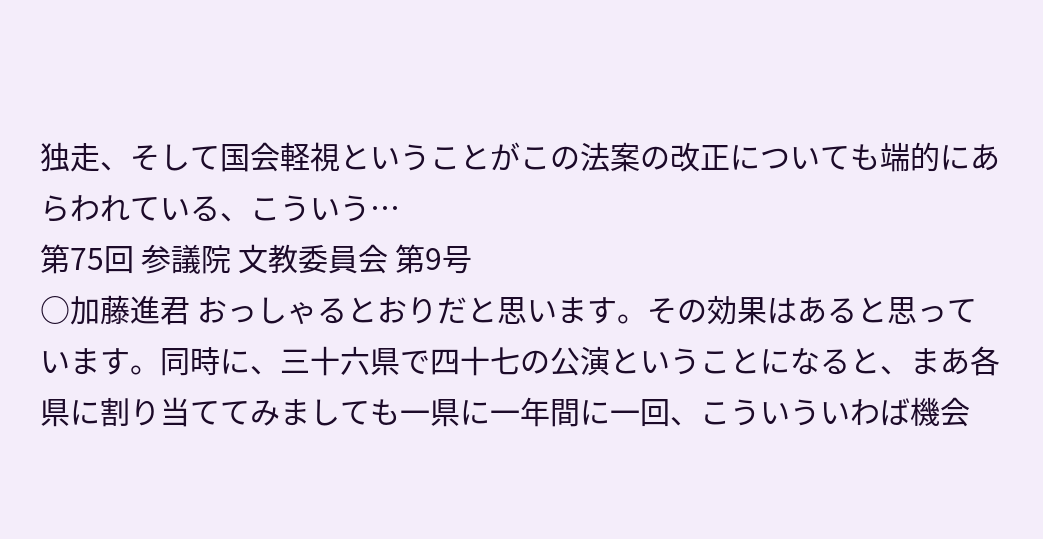独走、そして国会軽視ということがこの法案の改正についても端的にあらわれている、こういう…
第75回 参議院 文教委員会 第9号
○加藤進君 おっしゃるとおりだと思います。その効果はあると思っています。同時に、三十六県で四十七の公演ということになると、まあ各県に割り当ててみましても一県に一年間に一回、こういういわば機会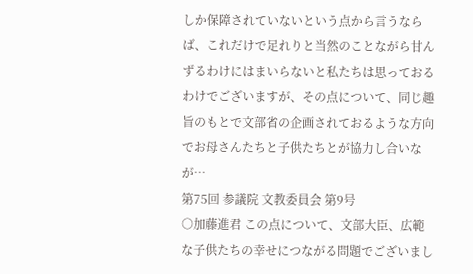しか保障されていないという点から言うならば、これだけで足れりと当然のことながら甘んずるわけにはまいらないと私たちは思っておるわけでございますが、その点について、同じ趣旨のもとで文部省の企画されておるような方向でお母さんたちと子供たちとが協力し合いなが…
第75回 参議院 文教委員会 第9号
○加藤進君 この点について、文部大臣、広範な子供たちの幸せにつながる問題でございまし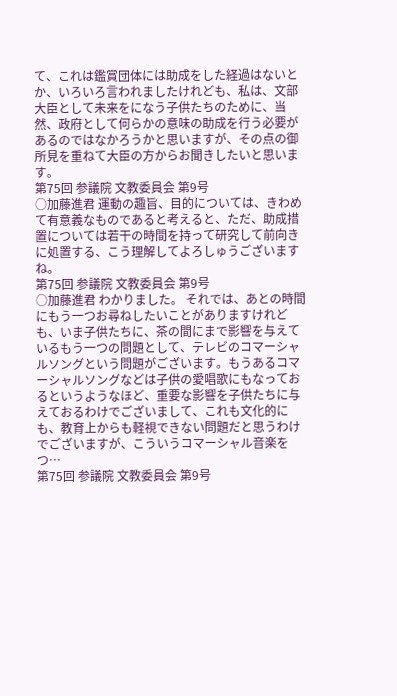て、これは鑑賞団体には助成をした経過はないとか、いろいろ言われましたけれども、私は、文部大臣として未来をになう子供たちのために、当然、政府として何らかの意味の助成を行う必要があるのではなかろうかと思いますが、その点の御所見を重ねて大臣の方からお聞きしたいと思います。
第75回 参議院 文教委員会 第9号
○加藤進君 運動の趣旨、目的については、きわめて有意義なものであると考えると、ただ、助成措置については若干の時間を持って研究して前向きに処置する、こう理解してよろしゅうございますね。
第75回 参議院 文教委員会 第9号
○加藤進君 わかりました。 それでは、あとの時間にもう一つお尋ねしたいことがありますけれども、いま子供たちに、茶の間にまで影響を与えているもう一つの問題として、テレビのコマーシャルソングという問題がございます。もうあるコマーシャルソングなどは子供の愛唱歌にもなっておるというようなほど、重要な影響を子供たちに与えておるわけでございまして、これも文化的にも、教育上からも軽視できない問題だと思うわけでございますが、こういうコマーシャル音楽をつ…
第75回 参議院 文教委員会 第9号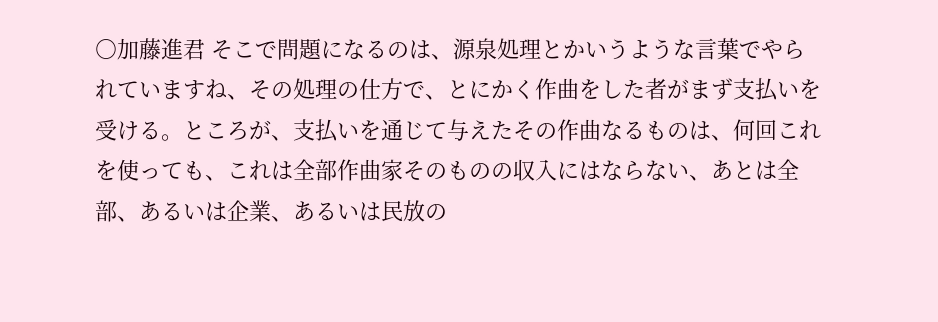○加藤進君 そこで問題になるのは、源泉処理とかいうような言葉でやられていますね、その処理の仕方で、とにかく作曲をした者がまず支払いを受ける。ところが、支払いを通じて与えたその作曲なるものは、何回これを使っても、これは全部作曲家そのものの収入にはならない、あとは全部、あるいは企業、あるいは民放の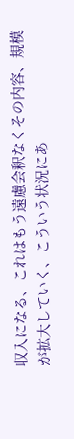収入になる、これはもう遠慮会釈なくその内容、規模が拡大していく、こういう状況にあ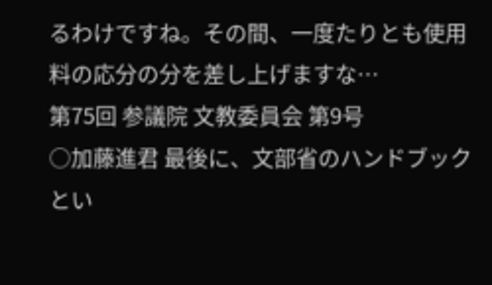るわけですね。その間、一度たりとも使用料の応分の分を差し上げますな…
第75回 参議院 文教委員会 第9号
○加藤進君 最後に、文部省のハンドブックとい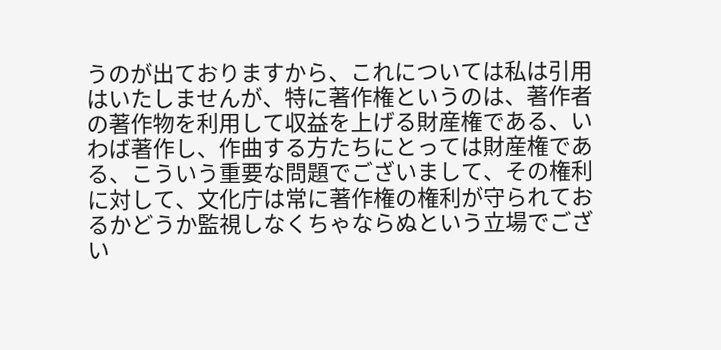うのが出ておりますから、これについては私は引用はいたしませんが、特に著作権というのは、著作者の著作物を利用して収益を上げる財産権である、いわば著作し、作曲する方たちにとっては財産権である、こういう重要な問題でございまして、その権利に対して、文化庁は常に著作権の権利が守られておるかどうか監視しなくちゃならぬという立場でござい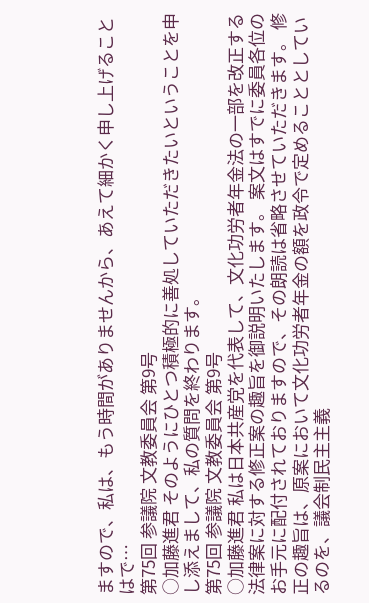ますので、私は、もう時間がありませんから、あえて細かく申し上げることはで…
第75回 参議院 文教委員会 第9号
○加藤進君 そのようにひとつ積極的に善処していただきたいということを申し添えまして、私の質問を終わります。
第75回 参議院 文教委員会 第9号
○加藤進君 私は日本共産党を代表して、文化功労者年金法の一部を改正する法律案に対する修正案の趣旨を御説明いたします。 案文はすでに委員各位のお手元に配付されておりますので、その朗読は省略させていただきます。 修正の趣旨は、原案において文化功労者年金の額を政令で定めることとしているのを、議会制民主主義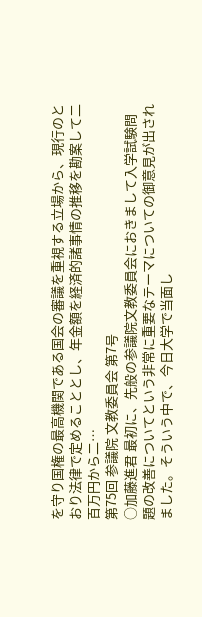を守り国権の最高機関である国会の審議を重視する立場から、現行のとおり法律で定めることとし、年金額を経済的諸事情の推移を勘案して二百万円から二…
第75回 参議院 文教委員会 第7号
○加藤進君 最初に、先般の参議院文教委員会におきまして入学試験問題の改善についてという非常に重要なテーマについての御意見が出されました。そういう中で、今日大学で当面し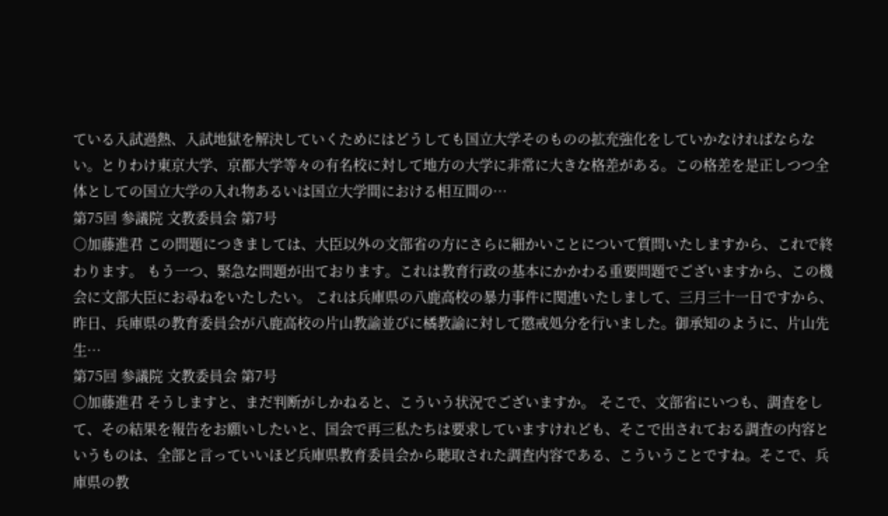ている入試過熱、入試地獄を解決していくためにはどうしても国立大学そのものの拡充強化をしていかなければならない。とりわけ東京大学、京都大学等々の有名校に対して地方の大学に非常に大きな格差がある。この格差を是正しつつ全体としての国立大学の入れ物あるいは国立大学間における相互間の…
第75回 参議院 文教委員会 第7号
○加藤進君 この問題につきましては、大臣以外の文部省の方にさらに細かいことについて質問いたしますから、これで終わります。 もう一つ、緊急な問題が出ております。これは教育行政の基本にかかわる重要問題でございますから、この機会に文部大臣にお尋ねをいたしたい。 これは兵庫県の八鹿高校の暴力事件に関連いたしまして、三月三十一日ですから、昨日、兵庫県の教育委員会が八鹿高校の片山教諭並びに橘教諭に対して懲戒処分を行いました。御承知のように、片山先生…
第75回 参議院 文教委員会 第7号
○加藤進君 そうしますと、まだ判断がしかねると、こういう状況でございますか。 そこで、文部省にいつも、調査をして、その結果を報告をお願いしたいと、国会で再三私たちは要求していますけれども、そこで出されておる調査の内容というものは、全部と言っていいほど兵庫県教育委員会から聴取された調査内容である、こういうことですね。そこで、兵庫県の教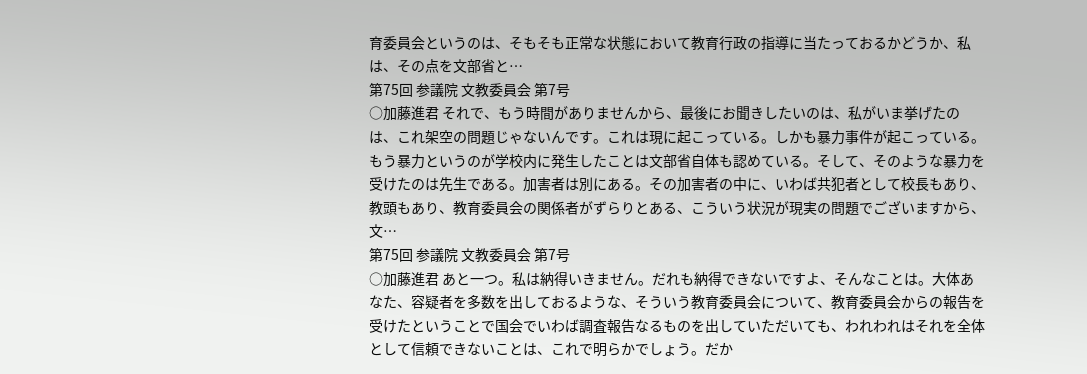育委員会というのは、そもそも正常な状態において教育行政の指導に当たっておるかどうか、私は、その点を文部省と…
第75回 参議院 文教委員会 第7号
○加藤進君 それで、もう時間がありませんから、最後にお聞きしたいのは、私がいま挙げたのは、これ架空の問題じゃないんです。これは現に起こっている。しかも暴力事件が起こっている。もう暴力というのが学校内に発生したことは文部省自体も認めている。そして、そのような暴力を受けたのは先生である。加害者は別にある。その加害者の中に、いわば共犯者として校長もあり、教頭もあり、教育委員会の関係者がずらりとある、こういう状況が現実の問題でございますから、文…
第75回 参議院 文教委員会 第7号
○加藤進君 あと一つ。私は納得いきません。だれも納得できないですよ、そんなことは。大体あなた、容疑者を多数を出しておるような、そういう教育委員会について、教育委員会からの報告を受けたということで国会でいわば調査報告なるものを出していただいても、われわれはそれを全体として信頼できないことは、これで明らかでしょう。だか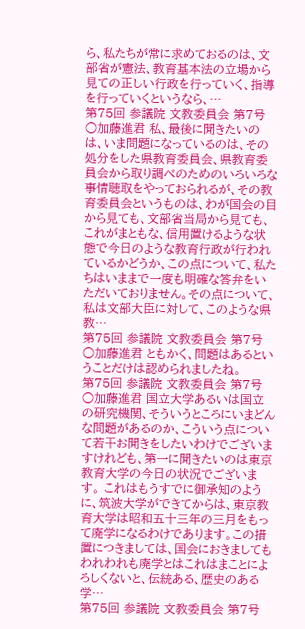ら、私たちが常に求めておるのは、文部省が憲法、教育基本法の立場から見ての正しい行政を行っていく、指導を行っていくというなら、…
第75回 参議院 文教委員会 第7号
○加藤進君 私、最後に聞きたいのは、いま問題になっているのは、その処分をした県教育委員会、県教育委員会から取り調べのためのいろいろな事情聴取をやっておられるが、その教育委員会というものは、わが国会の目から見ても、文部省当局から見ても、これがまともな、信用置けるような状態で今日のような教育行政が行われているかどうか、この点について、私たちはいままで一度も明確な答弁をいただいておりません。その点について、私は文部大臣に対して、このような県教…
第75回 参議院 文教委員会 第7号
○加藤進君 ともかく、問題はあるということだけは認められましたね。
第75回 参議院 文教委員会 第7号
○加藤進君 国立大学あるいは国立の研究機関、そういうところにいまどんな問題があるのか、こういう点について若干お聞きをしたいわけでございますけれども、第一に聞きたいのは東京教育大学の今日の状況でございます。 これはもうすでに御承知のように、筑波大学ができてからは、東京教育大学は昭和五十三年の三月をもって廃学になるわけであります。この措置につきましては、国会におきましてもわれわれも廃学とはこれはまことによろしくないと、伝統ある、歴史のある学…
第75回 参議院 文教委員会 第7号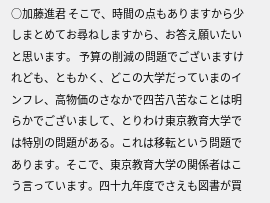○加藤進君 そこで、時間の点もありますから少しまとめてお尋ねしますから、お答え願いたいと思います。 予算の削減の問題でございますけれども、ともかく、どこの大学だっていまのインフレ、高物価のさなかで四苦八苦なことは明らかでございまして、とりわけ東京教育大学では特別の問題がある。これは移転という問題であります。そこで、東京教育大学の関係者はこう言っています。四十九年度でさえも図書が買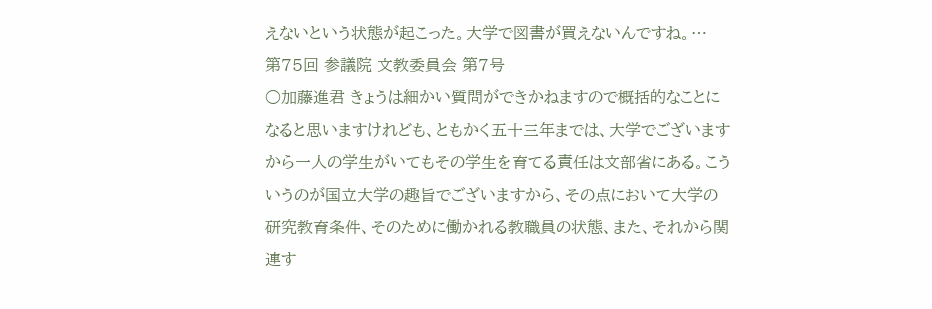えないという状態が起こった。大学で図書が買えないんですね。…
第75回 参議院 文教委員会 第7号
○加藤進君 きょうは細かい質問ができかねますので概括的なことになると思いますけれども、ともかく五十三年までは、大学でございますから一人の学生がいてもその学生を育てる責任は文部省にある。こういうのが国立大学の趣旨でございますから、その点において大学の研究教育条件、そのために働かれる教職員の状態、また、それから関連す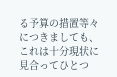る予算の措置等々につきましても、これは十分現状に見合ってひとつ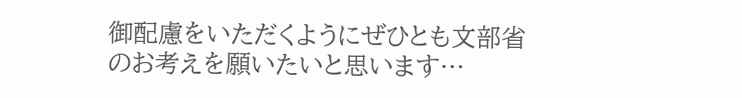御配慮をいただくようにぜひとも文部省のお考えを願いたいと思います…